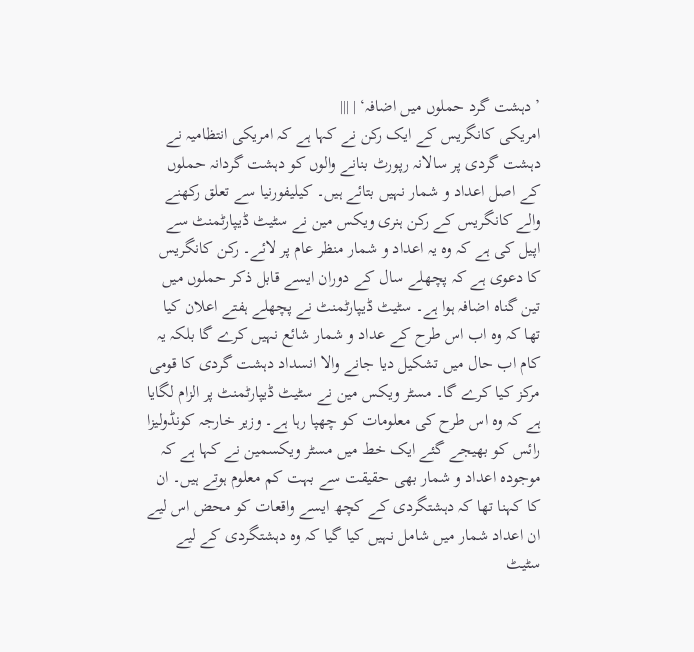’دہشت گرد حملوں میں اضافہ‘ | |||
امریکی کانگریس کے ایک رکن نے کہا ہے کہ امریکی انتظامیہ نے دہشت گردی پر سالانہ رپورٹ بنانے والوں کو دہشت گردانہ حملوں کے اصل اعداد و شمار نہیں بتائے ہیں۔ کیلیفورنیا سے تعلق رکھنے والے کانگریس کے رکن ہنری ویکس مین نے سٹیٹ ڈیپارٹمنٹ سے اپیل کی ہے کہ وہ یہ اعداد و شمار منظر عام پر لائے۔ رکن کانگریس کا دعوی ہے کہ پچھلے سال کے دوران ایسے قابل ذکر حملوں میں تین گناہ اضافہ ہوا ہے۔ سٹیٹ ڈیپارٹمنٹ نے پچھلے ہفتے اعلان کیا تھا کہ وہ اب اس طرح کے عداد و شمار شائع نہیں کرے گا بلکہ یہ کام اب حال میں تشکیل دیا جانے والا انسداد دہشت گردی کا قومی مرکز کیا کرے گا۔ مسٹر ویکس مین نے سٹیٹ ڈیپارٹمنٹ پر الزام لگایا ہے کہ وہ اس طرح کی معلومات کو چھپا رہا ہے۔ وزیر خارجہ کونڈولیزا رائس کو بھیجے گئے ایک خط میں مسٹر ویکسمین نے کہا ہے کہ موجودہ اعداد و شمار بھی حقیقت سے بہت کم معلوم ہوتے ہیں۔ ان کا کہنا تھا کہ دہشتگردی کے کچھ ایسے واقعات کو محض اس لیے ان اعداد شمار میں شامل نہیں کیا گیا کہ وہ دہشتگردی کے لیے سٹیٹ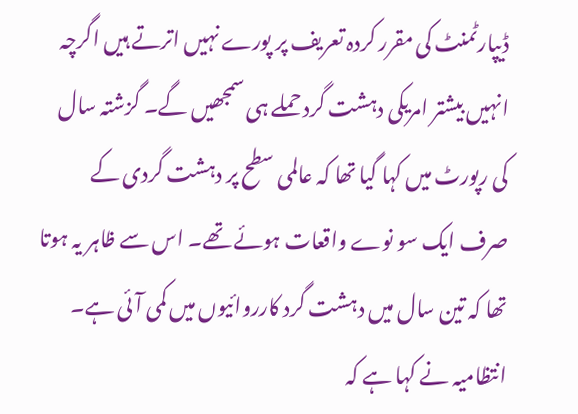ڈیپارٹمنٹ کی مقرر کردہ تعریف پر پورے نہیں اترتے ہیں اگرچہ انہیں بیشتر امریکی دہشت گرد حملے ہی سمجھیں گے۔ گزشتہ سال کی رپورٹ میں کہا گیا تھا کہ عالمی سطح پر دہشت گردی کے صرف ایک سو نوے واقعات ہوئے تھے۔ اس سے ظاہر یہ ہوتا تھا کہ تین سال میں دہشت گرد کارروائیوں میں کمی آئی ہے۔ انتظامیہ نے کہا ہے کہ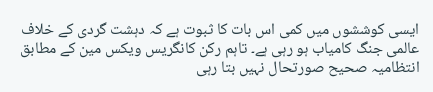ایسی کوششوں میں کمی اس بات کا ثبوت ہے کہ دہشت گردی کے خلاف عالمی جنگ کامیاب ہو رہی ہے۔ تاہم رکن کانگریس ویکس مین کے مطابق انتظامیہ صحیح صورتحال نہیں بتا رہی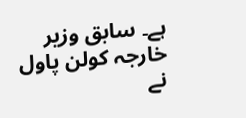ہے۔ سابق وزیر خارجہ کولن پاول نے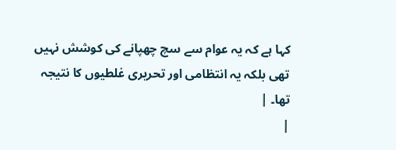کہا ہے کہ یہ عوام سے سچ چھپانے کی کوشش نہیں تھی بلکہ یہ انتظامی اور تحریری غلطیوں کا نتیجہ تھا۔ |
|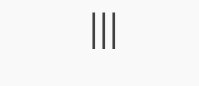|||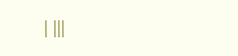| |||